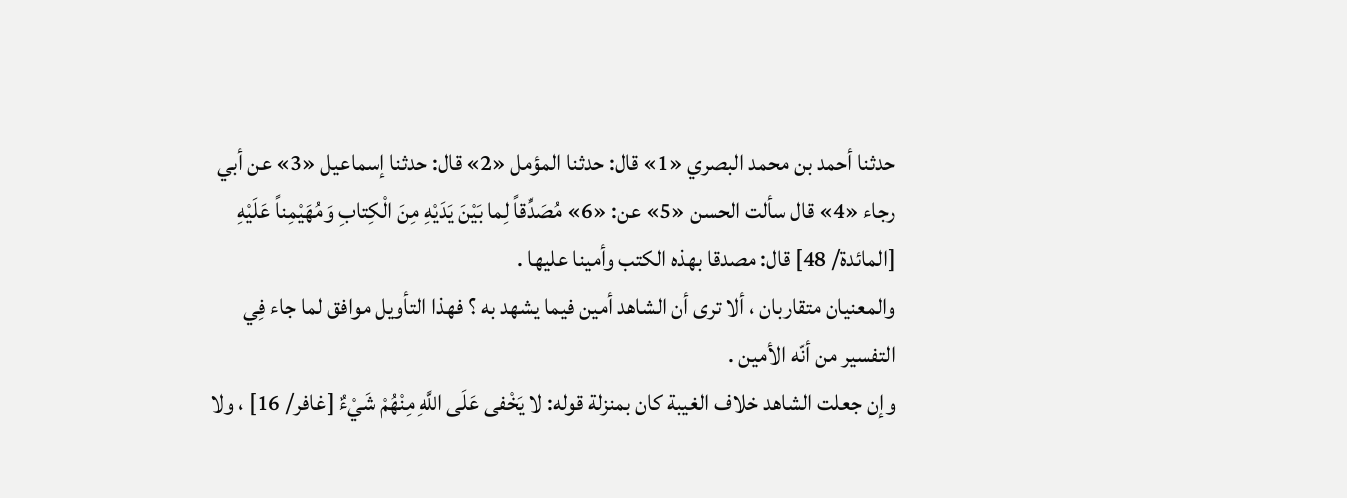حدثنا أحمد بن محمد البصري «1» قال: حدثنا المؤمل «2» قال: حدثنا إسماعيل «3» عن أبي رجاء «4» قال سألت الحسن «5» عن: «6» مُصَدِّقاً لِما بَيْنَ يَدَيْهِ مِنَ الْكِتابِ وَمُهَيْمِناً عَلَيْهِ [المائدة/ 48] قال: مصدقا بهذه الكتب وأمينا عليها .
والمعنيان متقاربان ، ألا ترى أن الشاهد أمين فيما يشهد به ؟ فهذا التأويل موافق لما جاء فِي التفسير من أنّه الأمين .
وإن جعلت الشاهد خلاف الغيبة كان بمنزلة قوله: لا يَخْفى عَلَى اللَّهِ مِنْهُمْ شَيْءٌ [غافر/ 16] ، ولا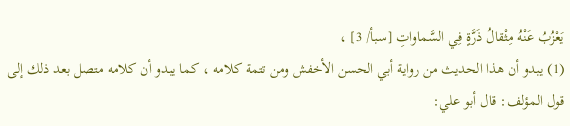يَعْزُبُ عَنْهُ مِثْقالُ ذَرَّةٍ فِي السَّماواتِ [سبأ/ 3] ،
(1) يبدو أن هذا الحديث من رواية أبي الحسن الأخفش ومن تتمة كلامه ، كما يبدو أن كلامه متصل بعد ذلك إلى قول المؤلف: قال أبو علي: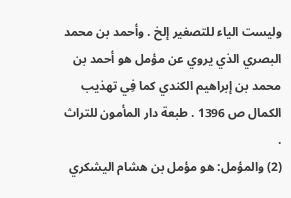وليست الياء للتصغير إلخ . وأحمد بن محمد البصري الذي يروي عن مؤمل هو أحمد بن محمد بن إبراهيم الكندي كما فِي تهذيب الكمال ص 1396 . طبعة دار المأمون للتراث .
(2) والمؤمل: هو مؤمل بن هشام اليشكري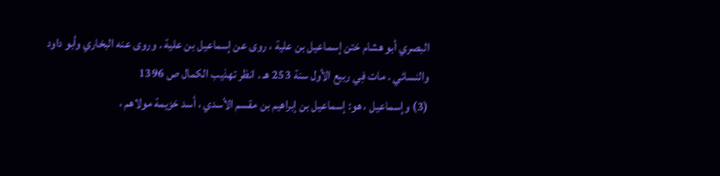البصري أبو هشام ختن إسماعيل بن علية ، روى عن إسماعيل بن علية . وروى عنه البخاري وأبو داود والنسائي . مات فِي ربيع الأول سنة 253 هـ . انظر تهذيب الكمال ص 1396
(3) وإسماعيل ، هو: إسماعيل بن إبراهيم بن مقسم الأسدي ، أسد خزيمة مولاهم ،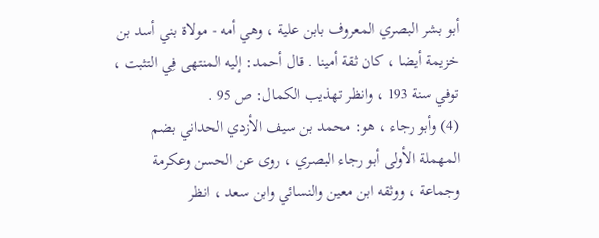أبو بشر البصري المعروف بابن علية ، وهي أمه - مولاة بني أسد بن خزيمة أيضا ، كان ثقة أمينا . قال أحمد: إليه المنتهى فِي التثبت ، توفي سنة 193 ، وانظر تهذيب الكمال: ص 95 .
(4) وأبو رجاء ، هو: محمد بن سيف الأزدي الحداني بضم المهملة الأولى أبو رجاء البصري ، روى عن الحسن وعكرمة وجماعة ، ووثقه ابن معين والنسائي وابن سعد ، انظر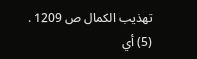تهذيب الكمال ص 1209 .
(5) أي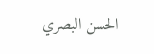الحسن البصري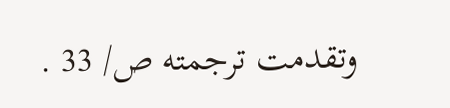وتقدمت ترجمته ص/ 33 .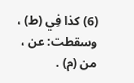(6) كذا فِي (ط) ، وسقطت: عن ، من (م) .